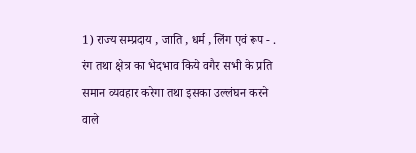1) राज्य सम्प्रदाय , जाति , धर्म , लिंग एवं रूप - . रंग तथा क्षेत्र का भेदभाव किये वगैर सभी के प्रति समान व्यवहार करेगा तथा इसका उल्लंघन करने वाले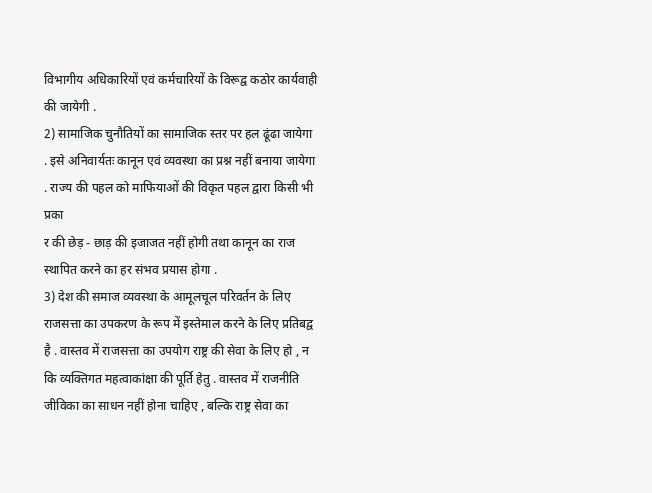विभागीय अधिकारियों एवं कर्मचारियों के विरूद्व कठोर कार्यवाही की जायेगी .
2) सामाजिक चुनौतियों का सामाजिक स्तर पर हल ढूंढा जायेगा . इसे अनिवार्यतः कानून एवं व्यवस्था का प्रश्न नहीं बनाया जायेगा . राज्य की पहल को माफियाओं की विकृत पहल द्वारा किसी भी प्रका
र की छेड़ - छाड़ की इजाजत नहीं होगी तथा कानून का राज स्थापित करने का हर संभव प्रयास होगा .
3) देश की समाज व्यवस्था के आमूलचूल परिवर्तन के लिए राजसत्ता का उपकरण के रूप में इस्तेमाल करने के लिए प्रतिबद्व है . वास्तव में राजसत्ता का उपयोग राष्ट्र की सेवा के लिए हो , न कि व्यक्तिगत महत्वाकांक्षा की पूर्ति हेतु . वास्तव में राजनीति जीविका का साधन नहीं होना चाहिए , बल्कि राष्ट्र सेवा का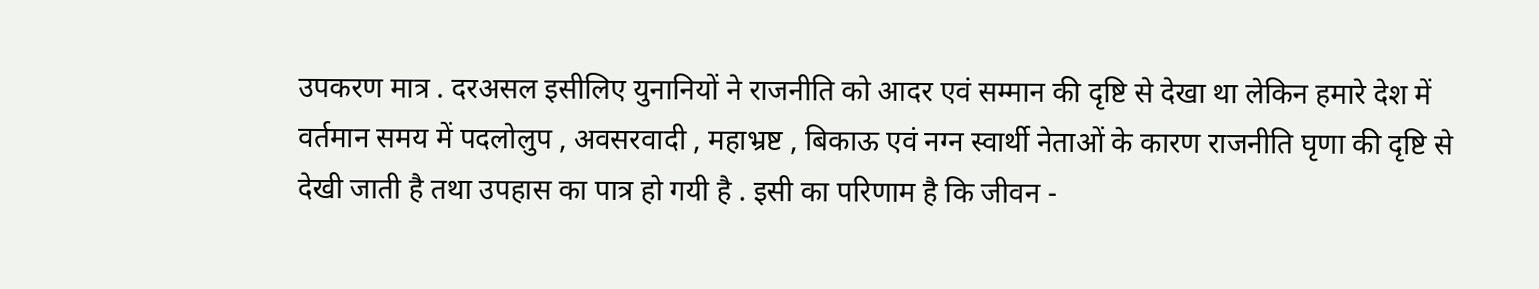उपकरण मात्र . दरअसल इसीलिए युनानियों ने राजनीति को आदर एवं सम्मान की दृष्टि से देखा था लेकिन हमारे देश में वर्तमान समय में पदलोलुप , अवसरवादी , महाभ्रष्ट , बिकाऊ एवं नग्न स्वार्थी नेताओं के कारण राजनीति घृणा की दृष्टि से देखी जाती है तथा उपहास का पात्र हो गयी है . इसी का परिणाम है कि जीवन -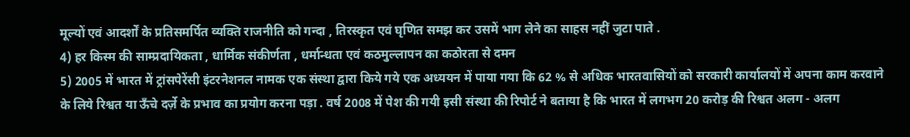मूल्यों एवं आदर्शों के प्रतिसमर्पित व्यक्ति राजनीति को गन्दा , तिरस्कृत एवं घृणित समझ कर उसमें भाग लेने का साहस नहीं जुटा पाते .
4) हर किस्म की साम्प्रदायिकता , धार्मिक संकीर्णता , धर्मान्धता एवं कठमुल्लापन का कठोरता से दमन
5) 2005 में भारत में ट्रांसपेरेंसी इंटरनेशनल नामक एक संस्था द्वारा किये गये एक अध्ययन में पाया गया कि 62 % से अधिक भारतवासियों को सरकारी कार्यालयों में अपना काम करवाने के लिये रिश्वत या ऊँचे दर्ज़े के प्रभाव का प्रयोग करना पड़ा . वर्ष 2008 में पेश की गयी इसी संस्था की रिपोर्ट ने बताया है कि भारत में लगभग 20 करोड़ की रिश्वत अलग - अलग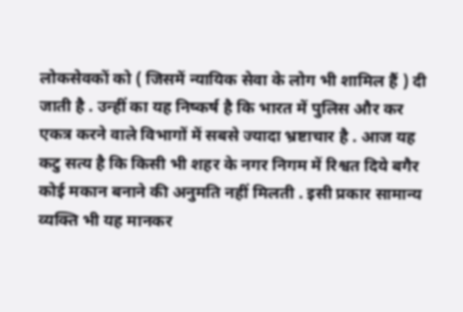लोकसेवकों को ( जिसमें न्यायिक सेवा के लोग भी शामिल हैं ) दी जाती है . उन्हीं का यह निष्कर्ष है कि भारत में पुलिस और कर एकत्र करने वाले विभागों में सबसे ज्यादा भ्रष्टाचार है . आज यह कटु सत्य है कि किसी भी शहर के नगर निगम में रिश्वत दिये बगैर कोई मकान बनाने की अनुमति नहीं मिलती . इसी प्रकार सामान्य व्यक्ति भी यह मानकर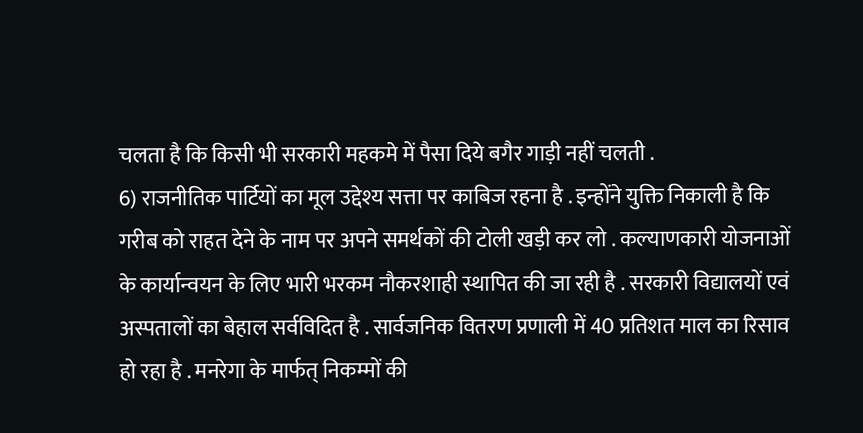चलता है कि किसी भी सरकारी महकमे में पैसा दिये बगैर गाड़ी नहीं चलती .
6) राजनीतिक पार्टियों का मूल उद्देश्य सत्ता पर काबिज रहना है . इन्होंने युक्ति निकाली है कि गरीब को राहत देने के नाम पर अपने समर्थकों की टोली खड़ी कर लो . कल्याणकारी योजनाओं के कार्यान्वयन के लिए भारी भरकम नौकरशाही स्थापित की जा रही है . सरकारी विद्यालयों एवं अस्पतालों का बेहाल सर्वविदित है . सार्वजनिक वितरण प्रणाली में 40 प्रतिशत माल का रिसाव हो रहा है . मनरेगा के मार्फत् निकम्मों की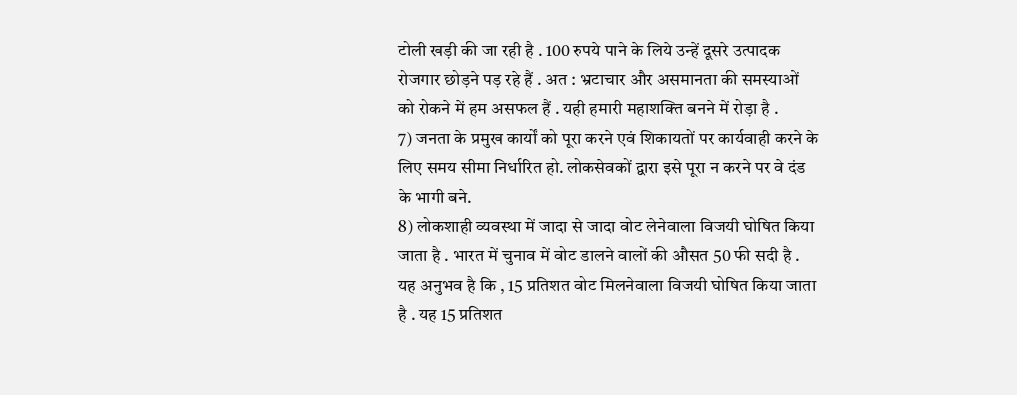टोली खड़ी की जा रही है . 100 रुपये पाने के लिये उन्हें दूसरे उत्पादक रोजगार छोड़ने पड़ रहे हैं . अत : भ्रटाचार और असमानता की समस्याओं को रोकने में हम असफल हैं . यही हमारी महाशक्ति बनने में रोड़ा है .
7) जनता के प्रमुख कार्यों को पूरा करने एवं शिकायतों पर कार्यवाही करने के लिए समय सीमा निर्धारित हो. लोकसेवकों द्वारा इसे पूरा न करने पर वे दंड के भागी बने.
8) लोकशाही व्यवस्था में जादा से जादा वोट लेनेवाला विजयी घोषित किया जाता है . भारत में चुनाव में वोट डालने वालों की औसत 50 फी सदी है . यह अनुभव है कि , 15 प्रतिशत वोट मिलनेवाला विजयी घोषित किया जाता है . यह 15 प्रतिशत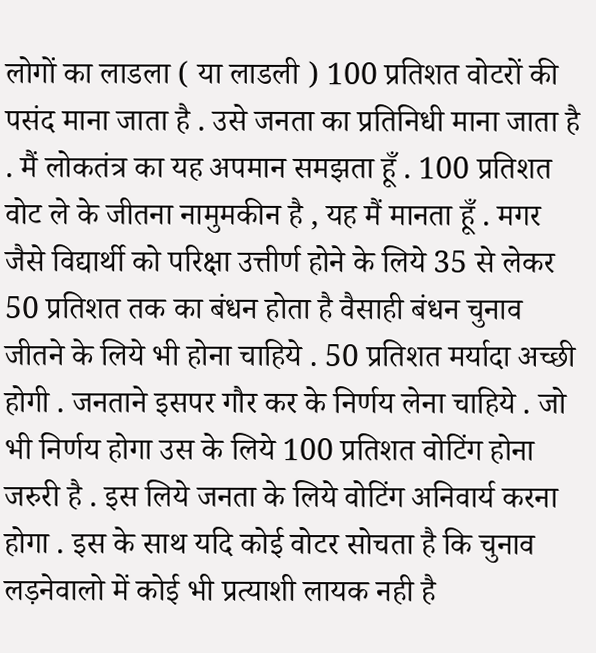लोगों का लाडला ( या लाडली ) 100 प्रतिशत वोटरों की पसंद माना जाता है . उसे जनता का प्रतिनिधी माना जाता है . मैं लोकतंत्र का यह अपमान समझता हूँ . 100 प्रतिशत वोट ले के जीतना नामुमकीन है , यह मैं मानता हूँ . मगर जैसे विद्यार्थी को परिक्षा उत्तीर्ण होने के लिये 35 से लेकर 50 प्रतिशत तक का बंधन होता है वैसाही बंधन चुनाव जीतने के लिये भी होना चाहिये . 50 प्रतिशत मर्यादा अच्छी होगी . जनताने इसपर गौर कर के निर्णय लेना चाहिये . जो भी निर्णय होगा उस के लिये 100 प्रतिशत वोटिंग होना जरुरी है . इस लिये जनता के लिये वोटिंग अनिवार्य करना होगा . इस के साथ यदि कोई वोटर सोचता है कि चुनाव लड़नेवालो में कोई भी प्रत्याशी लायक नही है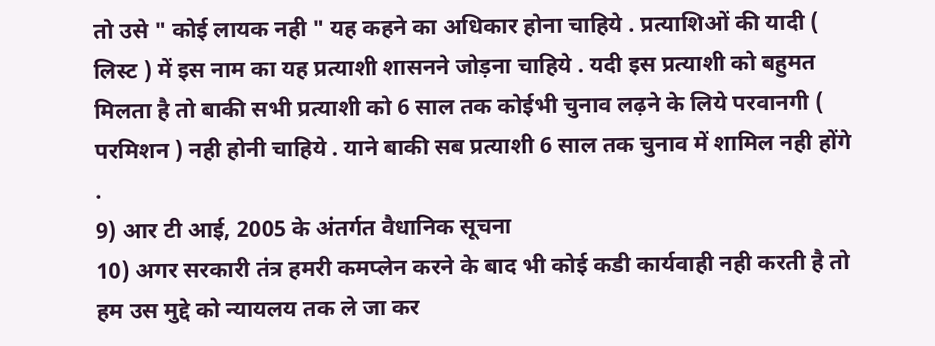तो उसे " कोई लायक नही " यह कहने का अधिकार होना चाहिये . प्रत्याशिओं की यादी ( लिस्ट ) में इस नाम का यह प्रत्याशी शासनने जोड़ना चाहिये . यदी इस प्रत्याशी को बहुमत मिलता है तो बाकी सभी प्रत्याशी को 6 साल तक कोईभी चुनाव लढ़ने के लिये परवानगी ( परमिशन ) नही होनी चाहिये . याने बाकी सब प्रत्याशी 6 साल तक चुनाव में शामिल नही होंगे .
9) आर टी आई, 2005 के अंतर्गत वैधानिक सूचना
10) अगर सरकारी तंत्र हमरी कमप्लेन करने के बाद भी कोई कडी कार्यवाही नही करती है तो हम उस मुद्दे को न्यायलय तक ले जा कर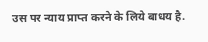उस पर न्याय प्राप्त करने के लिये बाधय है.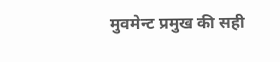मुवमेन्ट प्रमुख की सही